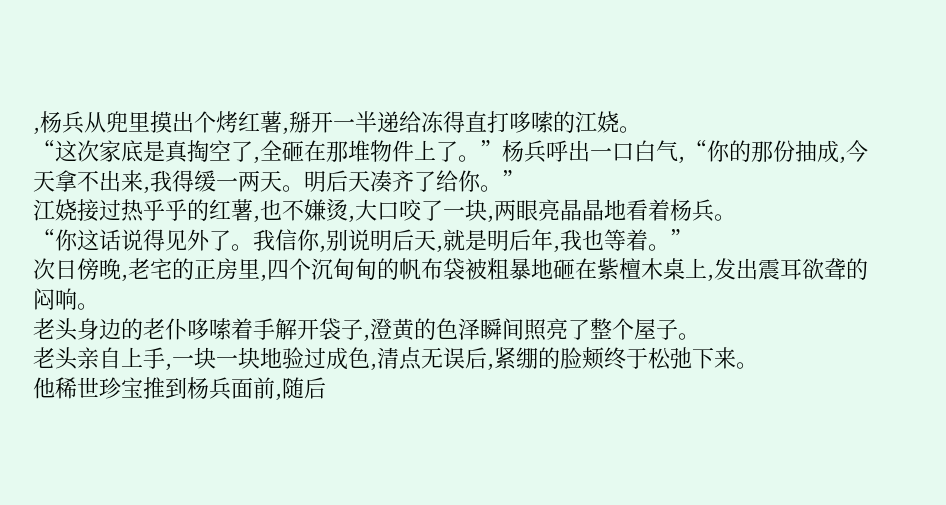,杨兵从兜里摸出个烤红薯,掰开一半递给冻得直打哆嗦的江娆。
“这次家底是真掏空了,全砸在那堆物件上了。”杨兵呼出一口白气,“你的那份抽成,今天拿不出来,我得缓一两天。明后天凑齐了给你。”
江娆接过热乎乎的红薯,也不嫌烫,大口咬了一块,两眼亮晶晶地看着杨兵。
“你这话说得见外了。我信你,别说明后天,就是明后年,我也等着。”
次日傍晚,老宅的正房里,四个沉甸甸的帆布袋被粗暴地砸在紫檀木桌上,发出震耳欲聋的闷响。
老头身边的老仆哆嗦着手解开袋子,澄黄的色泽瞬间照亮了整个屋子。
老头亲自上手,一块一块地验过成色,清点无误后,紧绷的脸颊终于松弛下来。
他稀世珍宝推到杨兵面前,随后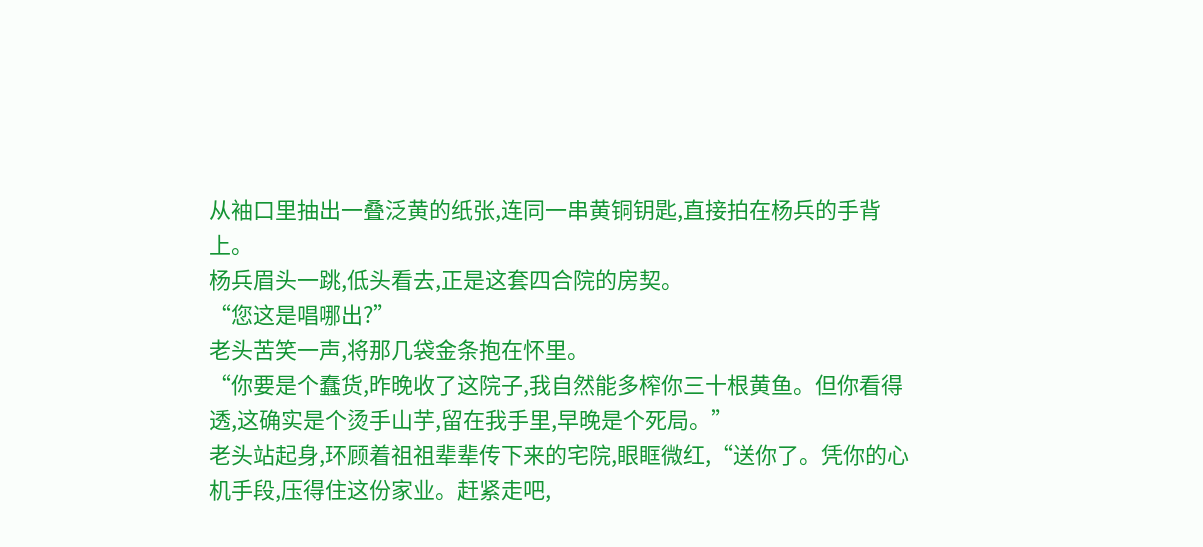从袖口里抽出一叠泛黄的纸张,连同一串黄铜钥匙,直接拍在杨兵的手背上。
杨兵眉头一跳,低头看去,正是这套四合院的房契。
“您这是唱哪出?”
老头苦笑一声,将那几袋金条抱在怀里。
“你要是个蠢货,昨晚收了这院子,我自然能多榨你三十根黄鱼。但你看得透,这确实是个烫手山芋,留在我手里,早晚是个死局。”
老头站起身,环顾着祖祖辈辈传下来的宅院,眼眶微红,“送你了。凭你的心机手段,压得住这份家业。赶紧走吧,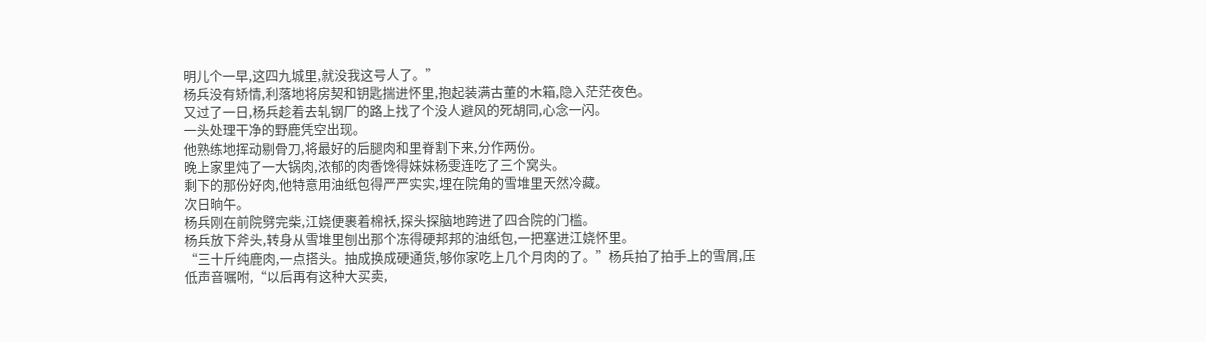明儿个一早,这四九城里,就没我这号人了。”
杨兵没有矫情,利落地将房契和钥匙揣进怀里,抱起装满古董的木箱,隐入茫茫夜色。
又过了一日,杨兵趁着去轧钢厂的路上找了个没人避风的死胡同,心念一闪。
一头处理干净的野鹿凭空出现。
他熟练地挥动剔骨刀,将最好的后腿肉和里脊割下来,分作两份。
晚上家里炖了一大锅肉,浓郁的肉香馋得妹妹杨雯连吃了三个窝头。
剩下的那份好肉,他特意用油纸包得严严实实,埋在院角的雪堆里天然冷藏。
次日晌午。
杨兵刚在前院劈完柴,江娆便裹着棉袄,探头探脑地跨进了四合院的门槛。
杨兵放下斧头,转身从雪堆里刨出那个冻得硬邦邦的油纸包,一把塞进江娆怀里。
“三十斤纯鹿肉,一点搭头。抽成换成硬通货,够你家吃上几个月肉的了。”杨兵拍了拍手上的雪屑,压低声音嘱咐,“以后再有这种大买卖,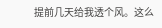提前几天给我透个风。这么